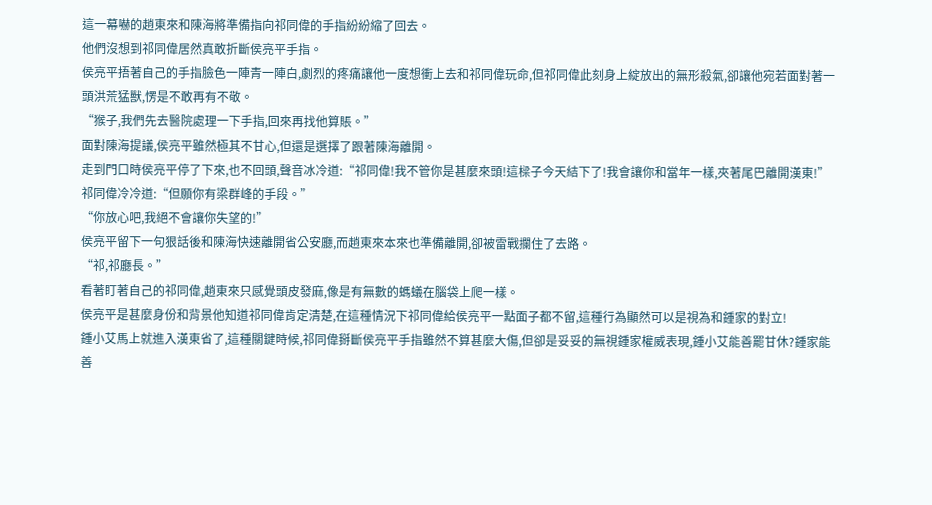這一幕嚇的趙東來和陳海將準備指向祁同偉的手指紛紛縮了回去。
他們沒想到祁同偉居然真敢折斷侯亮平手指。
侯亮平捂著自己的手指臉色一陣青一陣白,劇烈的疼痛讓他一度想衝上去和祁同偉玩命,但祁同偉此刻身上綻放出的無形殺氣,卻讓他宛若面對著一頭洪荒猛獸,愣是不敢再有不敬。
“猴子,我們先去醫院處理一下手指,回來再找他算賬。”
面對陳海提議,侯亮平雖然極其不甘心,但還是選擇了跟著陳海離開。
走到門口時侯亮平停了下來,也不回頭,聲音冰冷道:“祁同偉!我不管你是甚麼來頭!這樑子今天結下了!我會讓你和當年一樣,夾著尾巴離開漢東!”
祁同偉冷冷道:“但願你有梁群峰的手段。”
“你放心吧,我絕不會讓你失望的!”
侯亮平留下一句狠話後和陳海快速離開省公安廳,而趙東來本來也準備離開,卻被雷戰攔住了去路。
“祁,祁廳長。”
看著盯著自己的祁同偉,趙東來只感覺頭皮發麻,像是有無數的螞蟻在腦袋上爬一樣。
侯亮平是甚麼身份和背景他知道祁同偉肯定清楚,在這種情況下祁同偉給侯亮平一點面子都不留,這種行為顯然可以是視為和鍾家的對立!
鍾小艾馬上就進入漢東省了,這種關鍵時候,祁同偉掰斷侯亮平手指雖然不算甚麼大傷,但卻是妥妥的無視鍾家權威表現,鍾小艾能善罷甘休?鍾家能善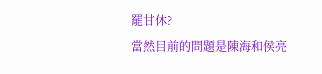罷甘休?
當然目前的問題是陳海和侯亮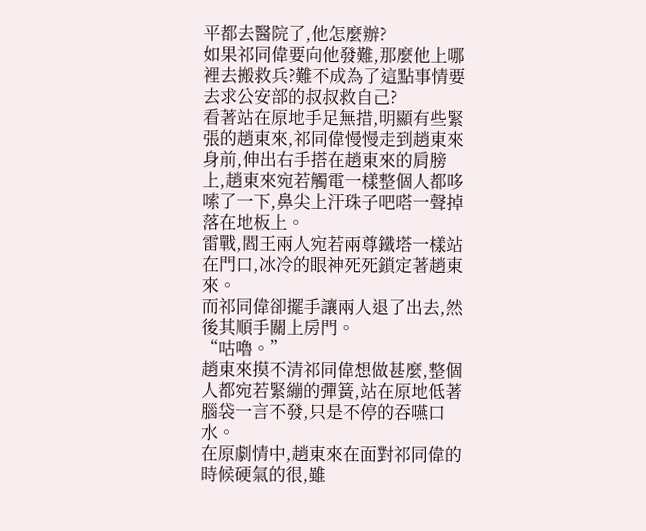平都去醫院了,他怎麼辦?
如果祁同偉要向他發難,那麼他上哪裡去搬救兵?難不成為了這點事情要去求公安部的叔叔救自己?
看著站在原地手足無措,明顯有些緊張的趙東來,祁同偉慢慢走到趙東來身前,伸出右手搭在趙東來的肩膀上,趙東來宛若觸電一樣整個人都哆嗦了一下,鼻尖上汗珠子吧嗒一聲掉落在地板上。
雷戰,閻王兩人宛若兩尊鐵塔一樣站在門口,冰冷的眼神死死鎖定著趙東來。
而祁同偉卻擺手讓兩人退了出去,然後其順手關上房門。
“咕嚕。”
趙東來摸不清祁同偉想做甚麼,整個人都宛若緊繃的彈簧,站在原地低著腦袋一言不發,只是不停的吞嚥口水。
在原劇情中,趙東來在面對祁同偉的時候硬氣的很,雖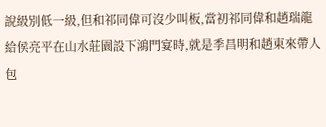說級別低一級,但和祁同偉可沒少叫板,當初祁同偉和趙瑞龍給侯亮平在山水莊園設下鴻門宴時,就是季昌明和趙東來帶人包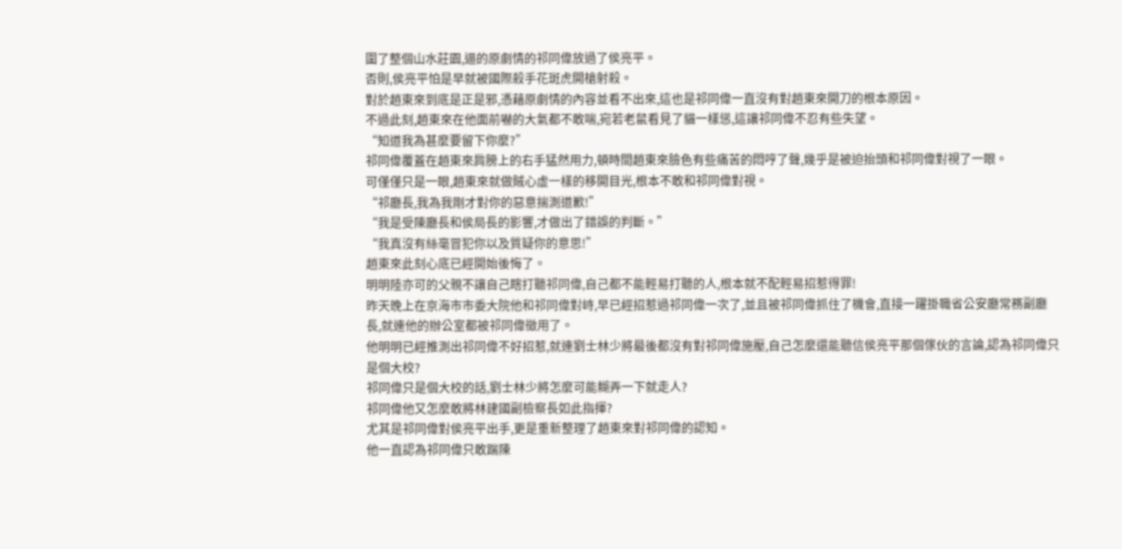圍了整個山水莊園,逼的原劇情的祁同偉放過了侯亮平。
否則,侯亮平怕是早就被國際殺手花斑虎開槍射殺。
對於趙東來到底是正是邪,憑藉原劇情的內容並看不出來,這也是祁同偉一直沒有對趙東來開刀的根本原因。
不過此刻,趙東來在他面前嚇的大氣都不敢喘,宛若老鼠看見了貓一樣慫,這讓祁同偉不忍有些失望。
“知道我為甚麼要留下你麼?”
祁同偉覆蓋在趙東來肩膀上的右手猛然用力,頓時間趙東來臉色有些痛苦的悶哼了聲,幾乎是被迫抬頭和祁同偉對視了一眼。
可僅僅只是一眼,趙東來就做賊心虛一樣的移開目光,根本不敢和祁同偉對視。
“祁廳長,我為我剛才對你的惡意揣測道歉!”
“我是受陳廳長和侯局長的影響,才做出了錯誤的判斷。”
“我真沒有絲毫冒犯你以及質疑你的意思!”
趙東來此刻心底已經開始後悔了。
明明陸亦可的父親不讓自己瞎打聽祁同偉,自己都不能輕易打聽的人,根本就不配輕易招惹得罪!
昨天晚上在京海市市委大院他和祁同偉對峙,早已經招惹過祁同偉一次了,並且被祁同偉抓住了機會,直接一躍掛職省公安廳常務副廳長,就連他的辦公室都被祁同偉徵用了。
他明明已經推測出祁同偉不好招惹,就連劉士林少將最後都沒有對祁同偉施壓,自己怎麼還能聽信侯亮平那個傢伙的言論,認為祁同偉只是個大校?
祁同偉只是個大校的話,劉士林少將怎麼可能糊弄一下就走人?
祁同偉他又怎麼敢將林建國副檢察長如此指揮?
尤其是祁同偉對侯亮平出手,更是重新整理了趙東來對祁同偉的認知。
他一直認為祁同偉只敢踹陳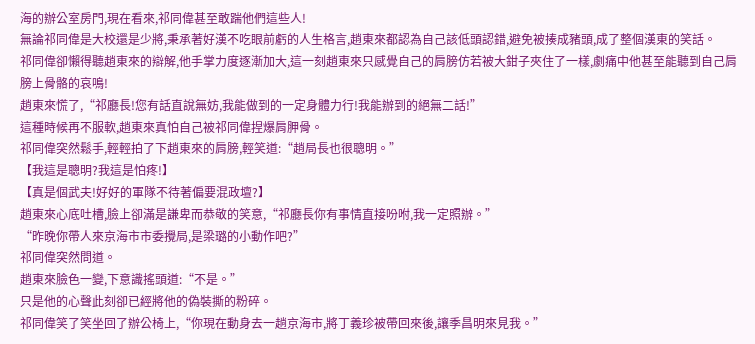海的辦公室房門,現在看來,祁同偉甚至敢踹他們這些人!
無論祁同偉是大校還是少將,秉承著好漢不吃眼前虧的人生格言,趙東來都認為自己該低頭認錯,避免被揍成豬頭,成了整個漢東的笑話。
祁同偉卻懶得聽趙東來的辯解,他手掌力度逐漸加大,這一刻趙東來只感覺自己的肩膀仿若被大鉗子夾住了一樣,劇痛中他甚至能聽到自己肩膀上骨骼的哀鳴!
趙東來慌了,“祁廳長!您有話直說無妨,我能做到的一定身體力行!我能辦到的絕無二話!”
這種時候再不服軟,趙東來真怕自己被祁同偉捏爆肩胛骨。
祁同偉突然鬆手,輕輕拍了下趙東來的肩膀,輕笑道:“趙局長也很聰明。”
【我這是聰明?我這是怕疼!】
【真是個武夫!好好的軍隊不待著偏要混政壇?】
趙東來心底吐槽,臉上卻滿是謙卑而恭敬的笑意,“祁廳長你有事情直接吩咐,我一定照辦。”
“昨晚你帶人來京海市市委攪局,是梁璐的小動作吧?”
祁同偉突然問道。
趙東來臉色一變,下意識搖頭道:“不是。”
只是他的心聲此刻卻已經將他的偽裝撕的粉碎。
祁同偉笑了笑坐回了辦公椅上,“你現在動身去一趟京海市,將丁義珍被帶回來後,讓季昌明來見我。”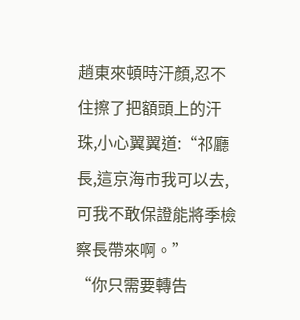趙東來頓時汗顏,忍不住擦了把額頭上的汗珠,小心翼翼道:“祁廳長,這京海市我可以去,可我不敢保證能將季檢察長帶來啊。”
“你只需要轉告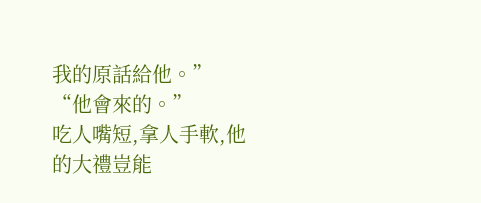我的原話給他。”
“他會來的。”
吃人嘴短,拿人手軟,他的大禮豈能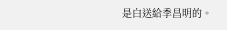是白送給季昌明的。